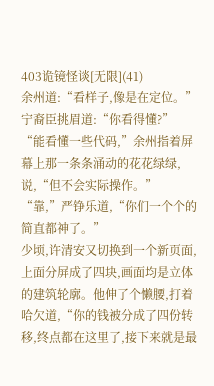403诡镜怪谈[无限](41)
余州道:“看样子,像是在定位。”
宁裔臣挑眉道:“你看得懂?”
“能看懂一些代码,”余州指着屏幕上那一条条涌动的花花绿绿,说,“但不会实际操作。”
“靠,”严铮乐道,“你们一个个的简直都神了。”
少顷,许清安又切换到一个新页面,上面分屏成了四块,画面均是立体的建筑轮廓。他伸了个懒腰,打着哈欠道,“你的钱被分成了四份转移,终点都在这里了,接下来就是最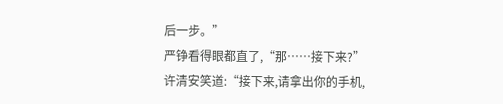后一步。”
严铮看得眼都直了,“那……接下来?”
许清安笑道:“接下来,请拿出你的手机,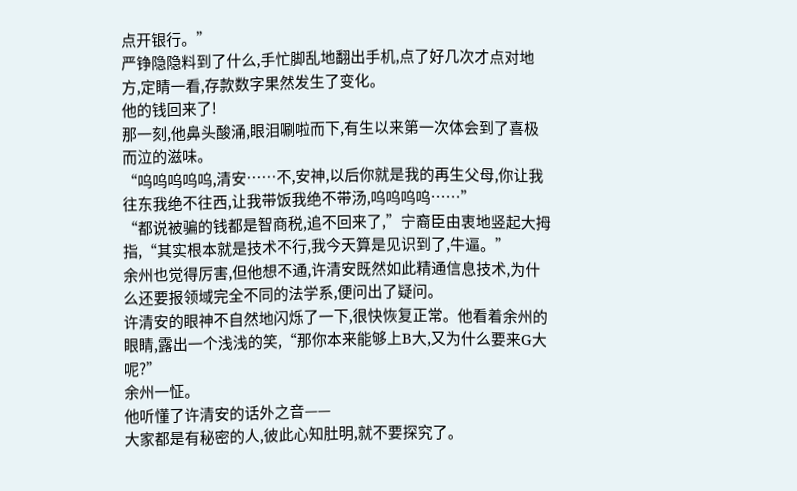点开银行。”
严铮隐隐料到了什么,手忙脚乱地翻出手机,点了好几次才点对地方,定睛一看,存款数字果然发生了变化。
他的钱回来了!
那一刻,他鼻头酸涌,眼泪唰啦而下,有生以来第一次体会到了喜极而泣的滋味。
“呜呜呜呜呜,清安……不,安神,以后你就是我的再生父母,你让我往东我绝不往西,让我带饭我绝不带汤,呜呜呜呜……”
“都说被骗的钱都是智商税,追不回来了,”宁裔臣由衷地竖起大拇指,“其实根本就是技术不行,我今天算是见识到了,牛逼。”
余州也觉得厉害,但他想不通,许清安既然如此精通信息技术,为什么还要报领域完全不同的法学系,便问出了疑问。
许清安的眼神不自然地闪烁了一下,很快恢复正常。他看着余州的眼睛,露出一个浅浅的笑,“那你本来能够上B大,又为什么要来G大呢?”
余州一怔。
他听懂了许清安的话外之音——
大家都是有秘密的人,彼此心知肚明,就不要探究了。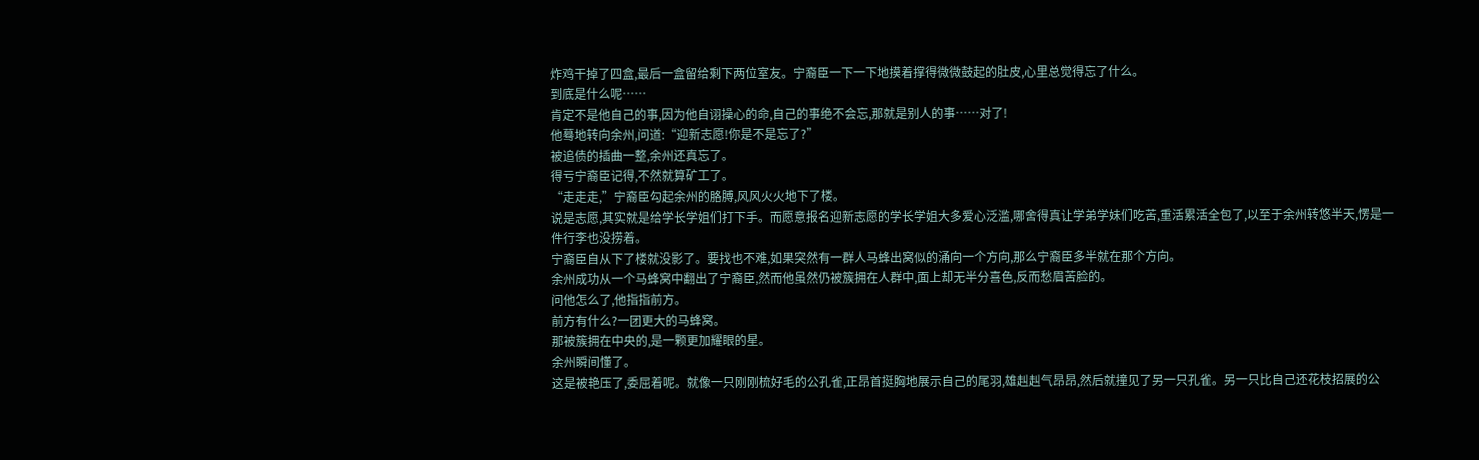炸鸡干掉了四盒,最后一盒留给剩下两位室友。宁裔臣一下一下地摸着撑得微微鼓起的肚皮,心里总觉得忘了什么。
到底是什么呢……
肯定不是他自己的事,因为他自诩操心的命,自己的事绝不会忘,那就是别人的事……对了!
他蓦地转向余州,问道:“迎新志愿!你是不是忘了?”
被追债的插曲一整,余州还真忘了。
得亏宁裔臣记得,不然就算矿工了。
“走走走,”宁裔臣勾起余州的胳膊,风风火火地下了楼。
说是志愿,其实就是给学长学姐们打下手。而愿意报名迎新志愿的学长学姐大多爱心泛滥,哪舍得真让学弟学妹们吃苦,重活累活全包了,以至于余州转悠半天,愣是一件行李也没捞着。
宁裔臣自从下了楼就没影了。要找也不难,如果突然有一群人马蜂出窝似的涌向一个方向,那么宁裔臣多半就在那个方向。
余州成功从一个马蜂窝中翻出了宁裔臣,然而他虽然仍被簇拥在人群中,面上却无半分喜色,反而愁眉苦脸的。
问他怎么了,他指指前方。
前方有什么?一团更大的马蜂窝。
那被簇拥在中央的,是一颗更加耀眼的星。
余州瞬间懂了。
这是被艳压了,委屈着呢。就像一只刚刚梳好毛的公孔雀,正昂首挺胸地展示自己的尾羽,雄赳赳气昂昂,然后就撞见了另一只孔雀。另一只比自己还花枝招展的公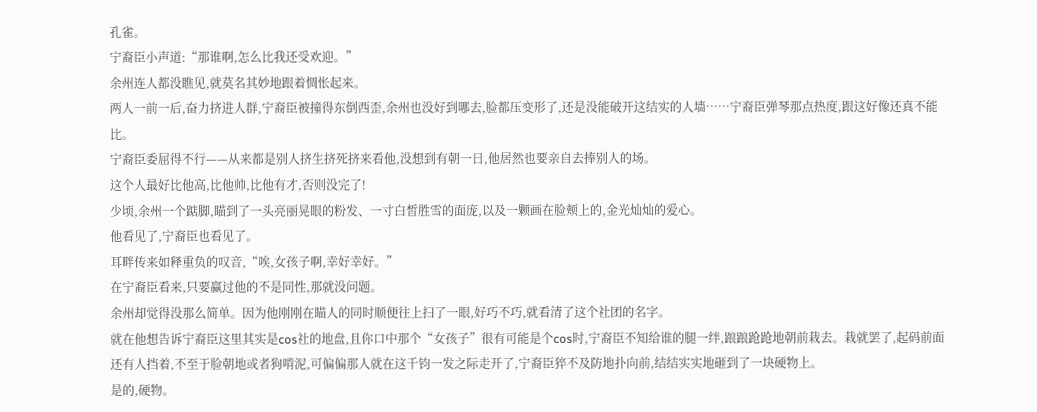孔雀。
宁裔臣小声道:“那谁啊,怎么比我还受欢迎。”
余州连人都没瞧见,就莫名其妙地跟着惆怅起来。
两人一前一后,奋力挤进人群,宁裔臣被撞得东倒西歪,余州也没好到哪去,脸都压变形了,还是没能破开这结实的人墙……宁裔臣弹琴那点热度,跟这好像还真不能比。
宁裔臣委屈得不行——从来都是别人挤生挤死挤来看他,没想到有朝一日,他居然也要亲自去捧别人的场。
这个人最好比他高,比他帅,比他有才,否则没完了!
少顷,余州一个踮脚,瞄到了一头亮丽晃眼的粉发、一寸白皙胜雪的面庞,以及一颗画在脸颊上的,金光灿灿的爱心。
他看见了,宁裔臣也看见了。
耳畔传来如释重负的叹音,“唉,女孩子啊,幸好幸好。”
在宁裔臣看来,只要赢过他的不是同性,那就没问题。
余州却觉得没那么简单。因为他刚刚在瞄人的同时顺便往上扫了一眼,好巧不巧,就看清了这个社团的名字。
就在他想告诉宁裔臣这里其实是cos社的地盘,且你口中那个“女孩子”很有可能是个cos时,宁裔臣不知给谁的腿一绊,踉踉跄跄地朝前栽去。栽就罢了,起码前面还有人挡着,不至于脸朝地或者狗啃泥,可偏偏那人就在这千钧一发之际走开了,宁裔臣猝不及防地扑向前,结结实实地砸到了一块硬物上。
是的,硬物。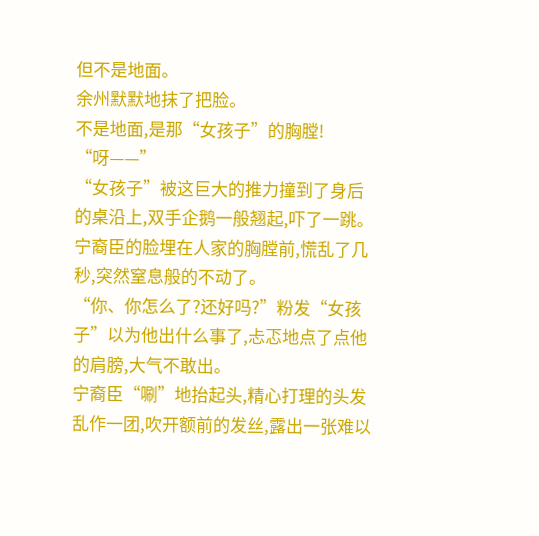但不是地面。
余州默默地抹了把脸。
不是地面,是那“女孩子”的胸膛!
“呀——”
“女孩子”被这巨大的推力撞到了身后的桌沿上,双手企鹅一般翘起,吓了一跳。
宁裔臣的脸埋在人家的胸膛前,慌乱了几秒,突然窒息般的不动了。
“你、你怎么了?还好吗?”粉发“女孩子”以为他出什么事了,忐忑地点了点他的肩膀,大气不敢出。
宁裔臣“唰”地抬起头,精心打理的头发乱作一团,吹开额前的发丝,露出一张难以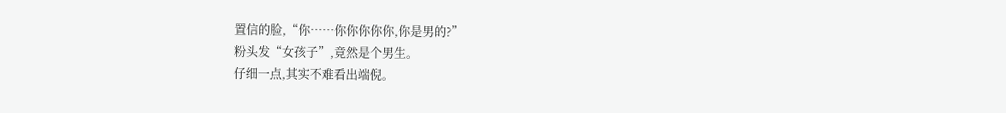置信的脸,“你……你你你你你,你是男的?”
粉头发“女孩子”,竟然是个男生。
仔细一点,其实不难看出端倪。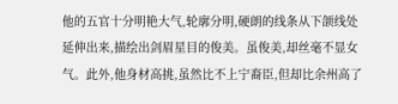他的五官十分明艳大气,轮廓分明,硬朗的线条从下颌线处延伸出来,描绘出剑眉星目的俊美。虽俊美,却丝毫不显女气。此外,他身材高挑,虽然比不上宁裔臣,但却比余州高了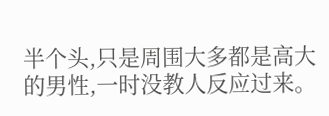半个头,只是周围大多都是高大的男性,一时没教人反应过来。